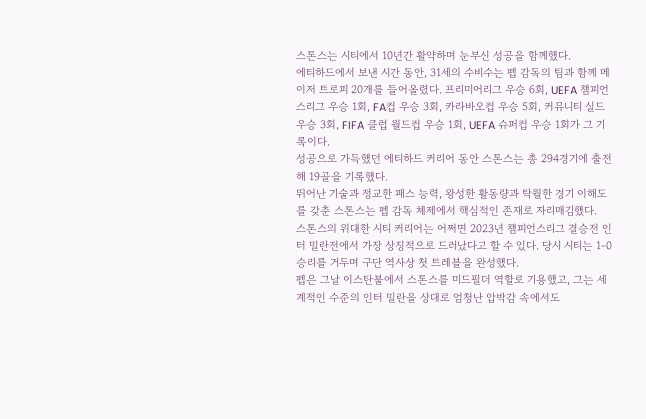스톤스는 시티에서 10년간 활약하며 눈부신 성공을 함께했다.
에티하드에서 보낸 시간 동안, 31세의 수비수는 펩 감독의 팀과 함께 메이저 트로피 20개를 들어올렸다. 프리미어리그 우승 6회, UEFA 챔피언스리그 우승 1회, FA컵 우승 3회, 카라바오컵 우승 5회, 커뮤니티 실드 우승 3회, FIFA 클럽 월드컵 우승 1회, UEFA 슈퍼컵 우승 1회가 그 기록이다.
성공으로 가득했던 에티하드 커리어 동안 스톤스는 총 294경기에 출전해 19골을 기록했다.
뛰어난 기술과 정교한 패스 능력, 왕성한 활동량과 탁월한 경기 이해도를 갖춘 스톤스는 펩 감독 체제에서 핵심적인 존재로 자리매김했다.
스톤스의 위대한 시티 커리어는 어쩌면 2023년 챔피언스리그 결승전 인터 밀란전에서 가장 상징적으로 드러났다고 할 수 있다. 당시 시티는 1-0 승리를 거두며 구단 역사상 첫 트레블을 완성했다.
펩은 그날 이스탄불에서 스톤스를 미드필더 역할로 기용했고, 그는 세계적인 수준의 인터 밀란을 상대로 엄청난 압박감 속에서도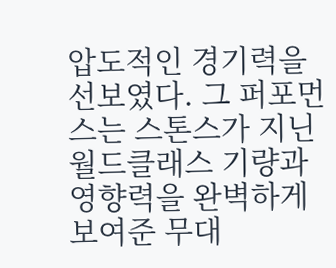압도적인 경기력을 선보였다. 그 퍼포먼스는 스톤스가 지닌 월드클래스 기량과 영향력을 완벽하게 보여준 무대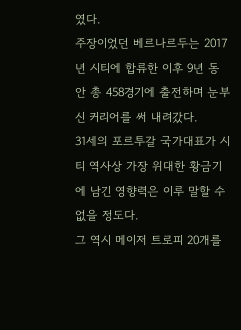였다.
주장이었던 베르나르두는 2017년 시티에 합류한 이후 9년 동안 총 458경기에 출전하며 눈부신 커리어를 써 내려갔다.
31세의 포르투갈 국가대표가 시티 역사상 가장 위대한 황금기에 남긴 영향력은 이루 말할 수 없을 정도다.
그 역시 메이저 트로피 20개를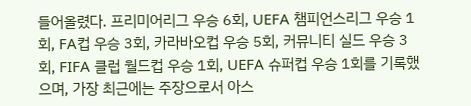들어올렸다. 프리미어리그 우승 6회, UEFA 챔피언스리그 우승 1회, FA컵 우승 3회, 카라바오컵 우승 5회, 커뮤니티 실드 우승 3회, FIFA 클럽 월드컵 우승 1회, UEFA 슈퍼컵 우승 1회를 기록했으며, 가장 최근에는 주장으로서 아스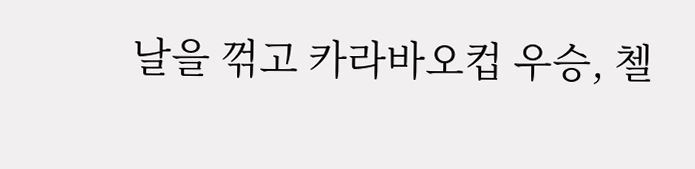날을 꺾고 카라바오컵 우승, 첼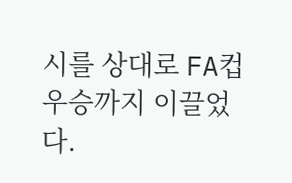시를 상대로 FA컵 우승까지 이끌었다.